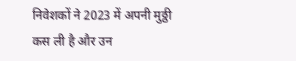निवेशकों ने 2023 में अपनी मुठ्ठी कस ली है और उन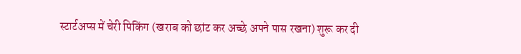स्टार्टअप्स में चेरी पिकिंग (खराब को छांट कर अच्छे अपने पास रखना) शुरू कर दी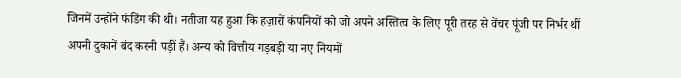जिनमें उन्होंने फंडिंग की थी। नतीजा यह हुआ कि हज़ारों कंपनियों को जो अपने अस्तित्व के लिए पूरी तरह से वेंचर पूंजी पर निर्भर थीं अपनी दुकानें बंद करनी पड़ीं हैं। अन्य को वित्तीय गड़बड़ी या नए नियमों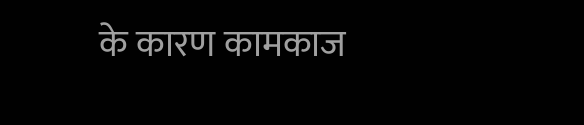के कारण कामकाज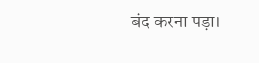बंद करना पड़ा।